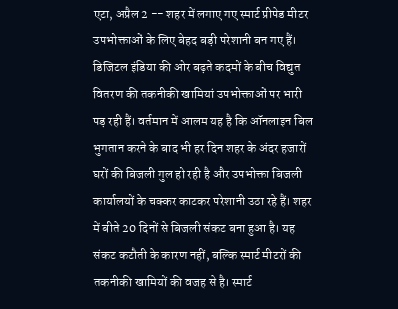एटा, अप्रैल 2 -- शहर में लगाए गए स्मार्ट प्रीपेड मीटर उपभोक्ताओं के लिए बेहद बड़ी परेशानी बन गए हैं। डिजिटल इंडिया की ओर बढ़ते कदमों के बीच विद्युत वितरण की तकनीकी खामियां उपभोक्ताओं पर भारी पड़ रही हैं। वर्तमान में आलम यह है कि ऑनलाइन बिल भुगतान करने के बाद भी हर दिन शहर के अंदर हजारों घरों की बिजली गुल हो रही है और उपभोक्ता बिजली कार्यालयों के चक्कर काटकर परेशानी उठा रहे हैं। शहर में बीते 20 दिनों से बिजली संकट बना हुआ है। यह संकट कटौती के कारण नहीं, बल्कि स्मार्ट मीटरों की तकनीकी खामियों की वजह से है। स्मार्ट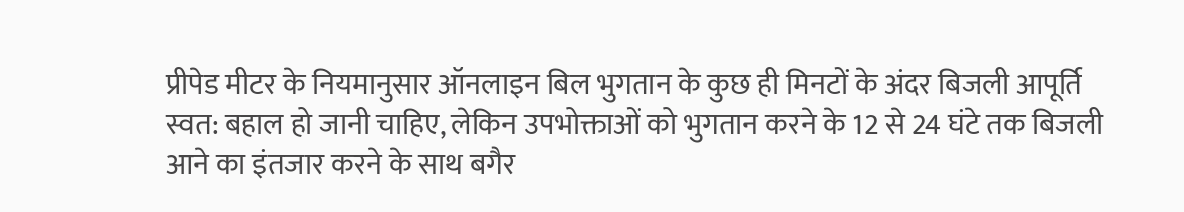प्रीपेड मीटर के नियमानुसार ऑनलाइन बिल भुगतान के कुछ ही मिनटों के अंदर बिजली आपूर्ति स्वत: बहाल हो जानी चाहिए, लेकिन उपभोक्ताओं को भुगतान करने के 12 से 24 घंटे तक बिजली आने का इंतजार करने के साथ बगैर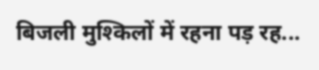बिजली मुश्किलों में रहना पड़ रह...